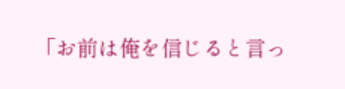「お前は俺を信じると言っ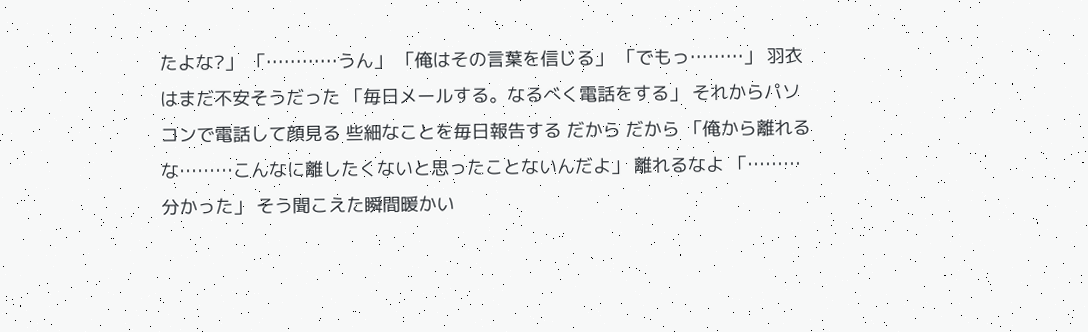たよな?」 「…………うん」 「俺はその言葉を信じる」 「でもっ………」 羽衣はまだ不安そうだった 「毎日メールする。なるべく電話をする」 それからパソコンで電話して顔見る 些細なことを毎日報告する だから だから 「俺から離れるな………こんなに離したくないと思ったことないんだよ」 離れるなよ 「………分かった」 そう聞こえた瞬間暖かい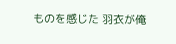ものを感じた 羽衣が俺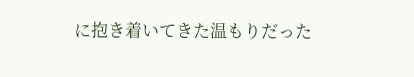に抱き着いてきた温もりだった